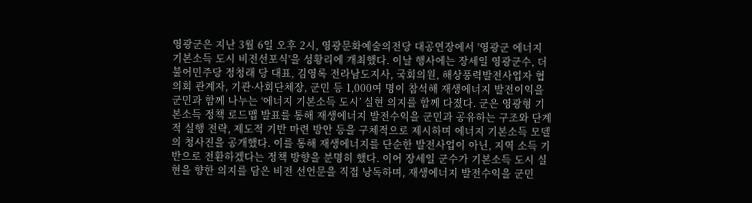영광군은 지난 3월 6일 오후 2시, 영광문화예술의전당 대공연장에서 '영광군 에너지 기본소득 도시 비전선포식'을 성황리에 개최했다. 이날 행사에는 장세일 영광군수, 더불어민주당 정청래 당 대표, 김영록 전라남도지사, 국회의원, 해상풍력발전사업자 협의회 관계자, 기관·사회단체장, 군민 등 1,000여 명이 참석해 재생에너지 발전이익을 군민과 함께 나누는 ‘에너지 기본소득 도시’ 실현 의지를 함께 다졌다. 군은 영광형 기본소득 정책 로드맵 발표를 통해 재생에너지 발전수익을 군민과 공유하는 구조와 단계적 실행 전략, 제도적 기반 마련 방안 등을 구체적으로 제시하며 에너지 기본소득 모델의 청사진을 공개했다. 이를 통해 재생에너지를 단순한 발전사업이 아닌, 지역 소득 기반으로 전환하겠다는 정책 방향을 분명히 했다. 이어 장세일 군수가 기본소득 도시 실현을 향한 의지를 담은 비전 선언문을 직접 낭독하며, 재생에너지 발전수익을 군민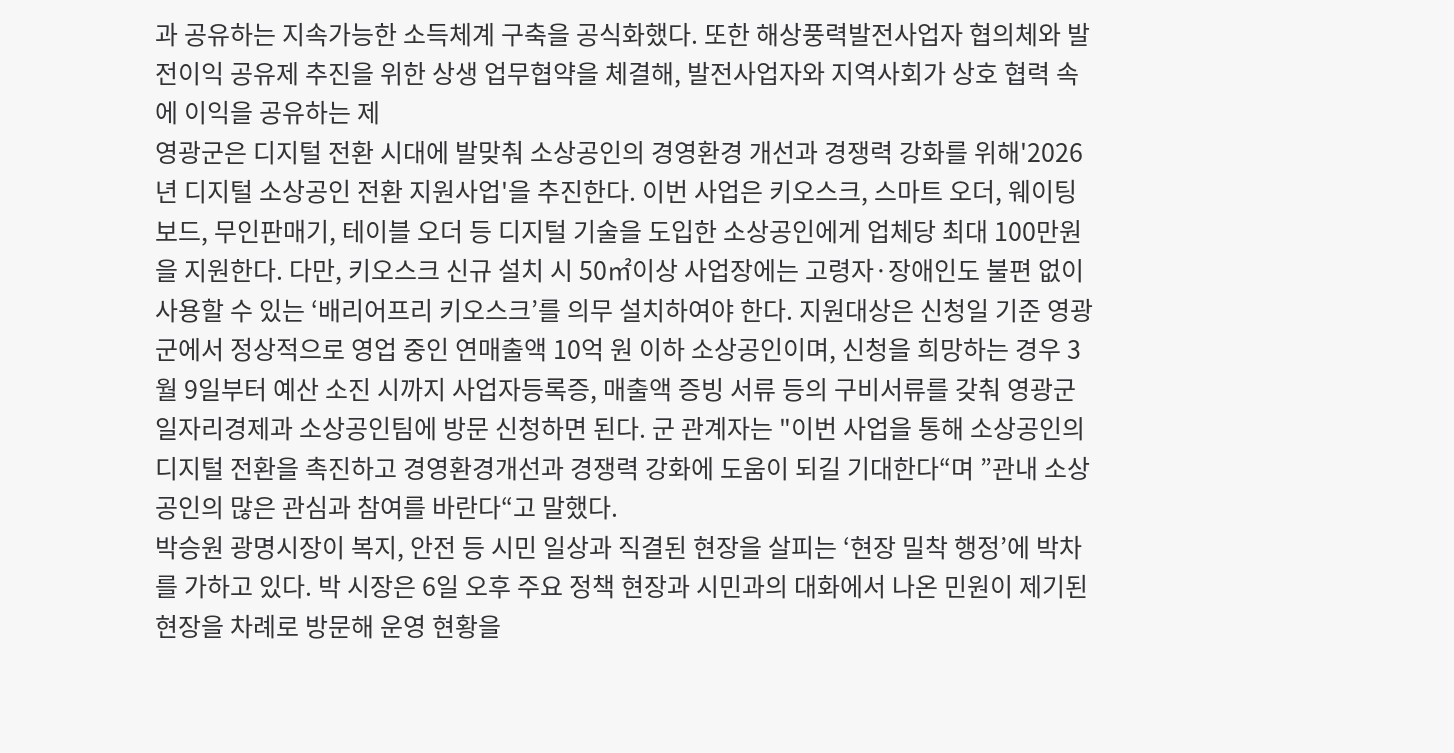과 공유하는 지속가능한 소득체계 구축을 공식화했다. 또한 해상풍력발전사업자 협의체와 발전이익 공유제 추진을 위한 상생 업무협약을 체결해, 발전사업자와 지역사회가 상호 협력 속에 이익을 공유하는 제
영광군은 디지털 전환 시대에 발맞춰 소상공인의 경영환경 개선과 경쟁력 강화를 위해'2026년 디지털 소상공인 전환 지원사업'을 추진한다. 이번 사업은 키오스크, 스마트 오더, 웨이팅 보드, 무인판매기, 테이블 오더 등 디지털 기술을 도입한 소상공인에게 업체당 최대 100만원을 지원한다. 다만, 키오스크 신규 설치 시 50㎡이상 사업장에는 고령자·장애인도 불편 없이 사용할 수 있는 ‘배리어프리 키오스크’를 의무 설치하여야 한다. 지원대상은 신청일 기준 영광군에서 정상적으로 영업 중인 연매출액 10억 원 이하 소상공인이며, 신청을 희망하는 경우 3월 9일부터 예산 소진 시까지 사업자등록증, 매출액 증빙 서류 등의 구비서류를 갖춰 영광군 일자리경제과 소상공인팀에 방문 신청하면 된다. 군 관계자는 "이번 사업을 통해 소상공인의 디지털 전환을 촉진하고 경영환경개선과 경쟁력 강화에 도움이 되길 기대한다“며 ”관내 소상공인의 많은 관심과 참여를 바란다“고 말했다.
박승원 광명시장이 복지, 안전 등 시민 일상과 직결된 현장을 살피는 ‘현장 밀착 행정’에 박차를 가하고 있다. 박 시장은 6일 오후 주요 정책 현장과 시민과의 대화에서 나온 민원이 제기된 현장을 차례로 방문해 운영 현황을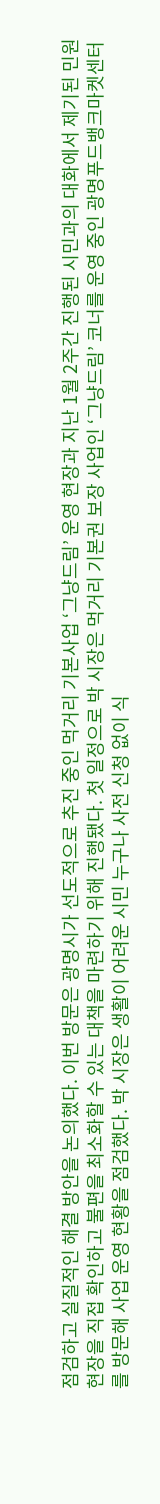점검하고 실질적인 해결 방안을 논의했다. 이번 방문은 광명시가 선도적으로 추진 중인 먹거리 기본사업 ‘그냥드림’ 운영 현장과 지난 1월 2주간 진행된 시민과의 대화에서 제기된 민원 현장을 직접 확인하고 불편을 최소화할 수 있는 대책을 마련하기 위해 진행됐다. 첫 일정으로 박 시장은 먹거리 기본권 보장 사업인 ‘그냥드림’ 코너를 운영 중인 광명푸드뱅크마켓센터를 방문해 사업 운영 현황을 점검했다. 박 시장은 생활이 어려운 시민 누구나 사전 신청 없이 식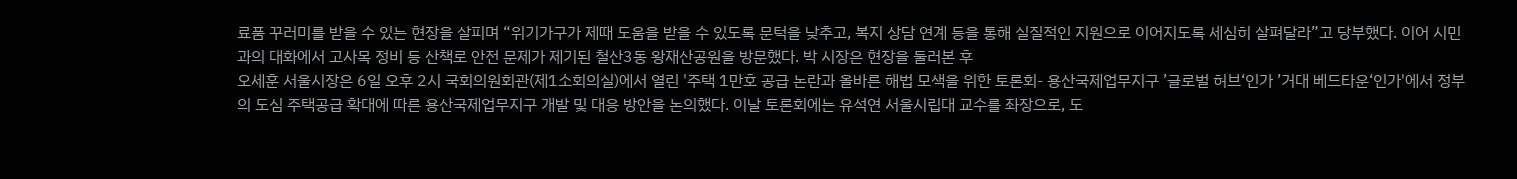료품 꾸러미를 받을 수 있는 현장을 살피며 “위기가구가 제때 도움을 받을 수 있도록 문턱을 낮추고, 복지 상담 연계 등을 통해 실질적인 지원으로 이어지도록 세심히 살펴달라”고 당부했다. 이어 시민과의 대화에서 고사목 정비 등 산책로 안전 문제가 제기된 철산3동 왕재산공원을 방문했다. 박 시장은 현장을 둘러본 후
오세훈 서울시장은 6일 오후 2시 국회의원회관(제1소회의실)에서 열린 '주택 1만호 공급 논란과 올바른 해법 모색을 위한 토론회- 용산국제업무지구 ’글로벌 허브‘인가 ’거대 베드타운‘인가'에서 정부의 도심 주택공급 확대에 따른 용산국제업무지구 개발 및 대응 방안을 논의했다. 이날 토론회에는 유석연 서울시립대 교수를 좌장으로, 도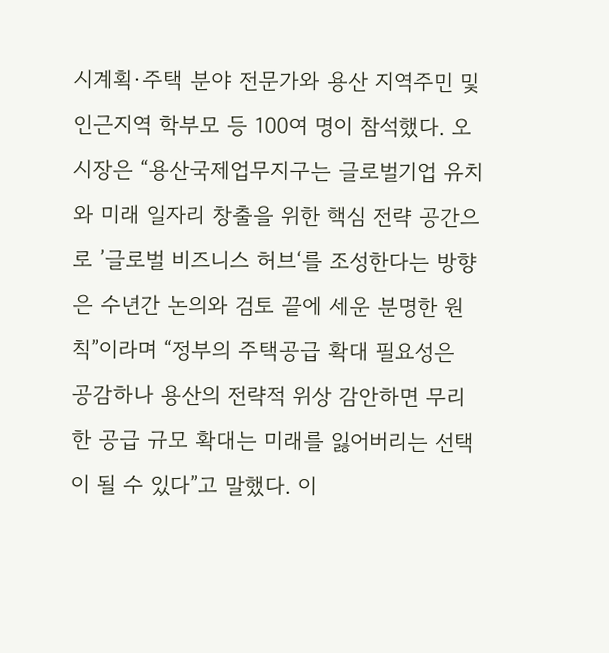시계획·주택 분야 전문가와 용산 지역주민 및 인근지역 학부모 등 100여 명이 참석했다. 오 시장은 “용산국제업무지구는 글로벌기업 유치와 미래 일자리 창출을 위한 핵심 전략 공간으로 ’글로벌 비즈니스 허브‘를 조성한다는 방향은 수년간 논의와 검토 끝에 세운 분명한 원칙”이라며 “정부의 주택공급 확대 필요성은 공감하나 용산의 전략적 위상 감안하면 무리한 공급 규모 확대는 미래를 잃어버리는 선택이 될 수 있다”고 말했다. 이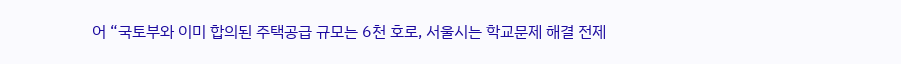어 “국토부와 이미 합의된 주택공급 규모는 6천 호로, 서울시는 학교문제 해결 전제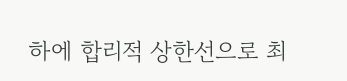하에 합리적 상한선으로 최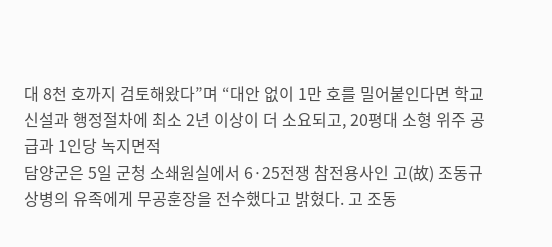대 8천 호까지 검토해왔다”며 “대안 없이 1만 호를 밀어붙인다면 학교 신설과 행정절차에 최소 2년 이상이 더 소요되고, 20평대 소형 위주 공급과 1인당 녹지면적
담양군은 5일 군청 소쇄원실에서 6·25전쟁 참전용사인 고(故) 조동규 상병의 유족에게 무공훈장을 전수했다고 밝혔다. 고 조동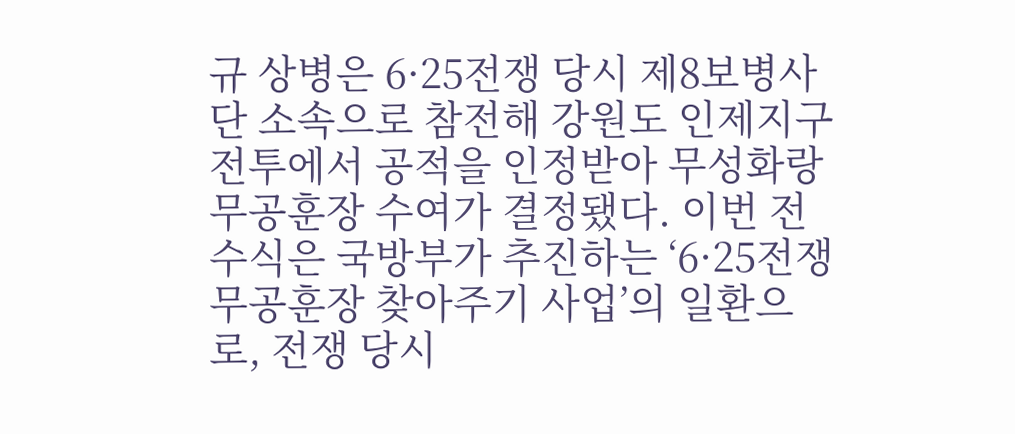규 상병은 6·25전쟁 당시 제8보병사단 소속으로 참전해 강원도 인제지구 전투에서 공적을 인정받아 무성화랑 무공훈장 수여가 결정됐다. 이번 전수식은 국방부가 추진하는 ‘6·25전쟁 무공훈장 찾아주기 사업’의 일환으로, 전쟁 당시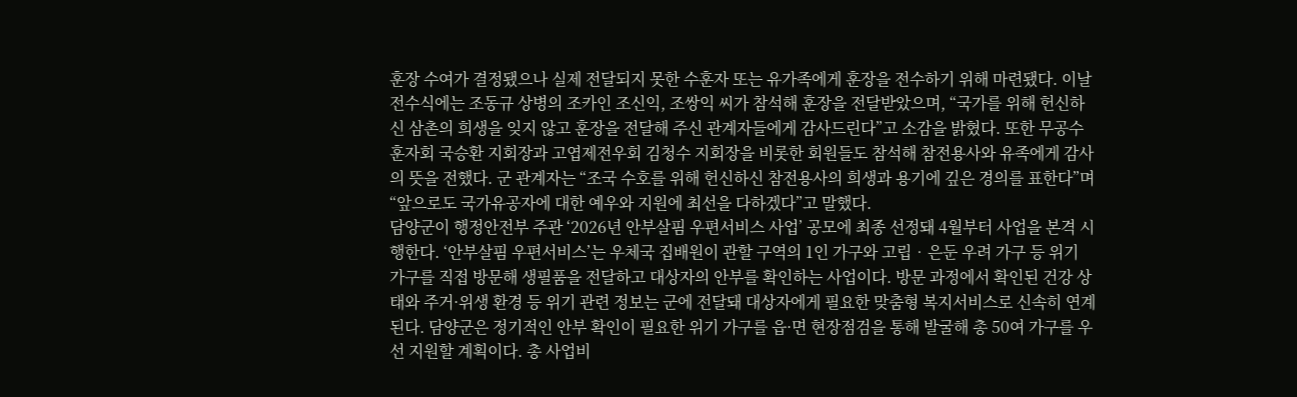훈장 수여가 결정됐으나 실제 전달되지 못한 수훈자 또는 유가족에게 훈장을 전수하기 위해 마련됐다. 이날 전수식에는 조동규 상병의 조카인 조신익, 조쌍익 씨가 참석해 훈장을 전달받았으며, “국가를 위해 헌신하신 삼촌의 희생을 잊지 않고 훈장을 전달해 주신 관계자들에게 감사드린다”고 소감을 밝혔다. 또한 무공수훈자회 국승환 지회장과 고엽제전우회 김청수 지회장을 비롯한 회원들도 참석해 참전용사와 유족에게 감사의 뜻을 전했다. 군 관계자는 “조국 수호를 위해 헌신하신 참전용사의 희생과 용기에 깊은 경의를 표한다”며 “앞으로도 국가유공자에 대한 예우와 지원에 최선을 다하겠다”고 말했다.
담양군이 행정안전부 주관 ‘2026년 안부살핌 우편서비스 사업’ 공모에 최종 선정돼 4월부터 사업을 본격 시행한다. ‘안부살핌 우편서비스’는 우체국 집배원이 관할 구역의 1인 가구와 고립‧은둔 우려 가구 등 위기 가구를 직접 방문해 생필품을 전달하고 대상자의 안부를 확인하는 사업이다. 방문 과정에서 확인된 건강 상태와 주거·위생 환경 등 위기 관련 정보는 군에 전달돼 대상자에게 필요한 맞춤형 복지서비스로 신속히 연계된다. 담양군은 정기적인 안부 확인이 필요한 위기 가구를 읍·면 현장점검을 통해 발굴해 총 50여 가구를 우선 지원할 계획이다. 총 사업비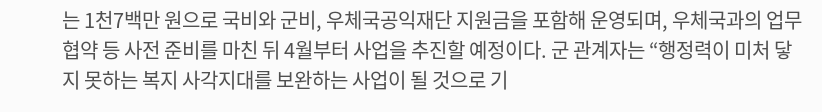는 1천7백만 원으로 국비와 군비, 우체국공익재단 지원금을 포함해 운영되며, 우체국과의 업무협약 등 사전 준비를 마친 뒤 4월부터 사업을 추진할 예정이다. 군 관계자는 “행정력이 미처 닿지 못하는 복지 사각지대를 보완하는 사업이 될 것으로 기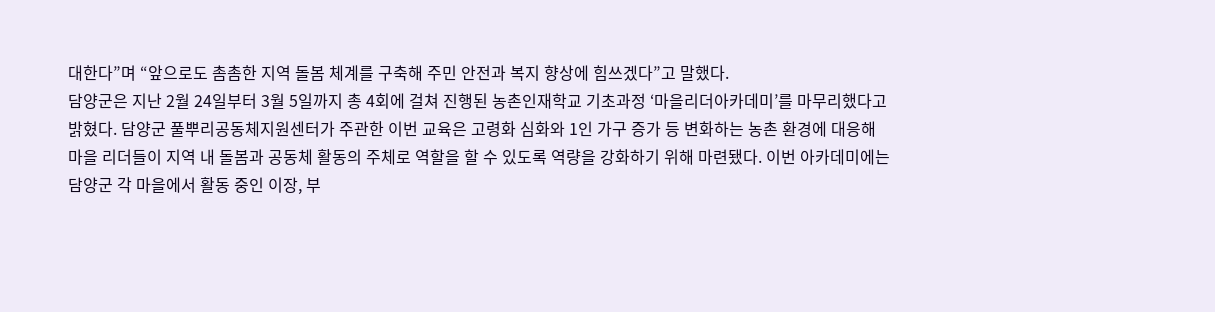대한다”며 “앞으로도 촘촘한 지역 돌봄 체계를 구축해 주민 안전과 복지 향상에 힘쓰겠다”고 말했다.
담양군은 지난 2월 24일부터 3월 5일까지 총 4회에 걸쳐 진행된 농촌인재학교 기초과정 ‘마을리더아카데미’를 마무리했다고 밝혔다. 담양군 풀뿌리공동체지원센터가 주관한 이번 교육은 고령화 심화와 1인 가구 증가 등 변화하는 농촌 환경에 대응해 마을 리더들이 지역 내 돌봄과 공동체 활동의 주체로 역할을 할 수 있도록 역량을 강화하기 위해 마련됐다. 이번 아카데미에는 담양군 각 마을에서 활동 중인 이장, 부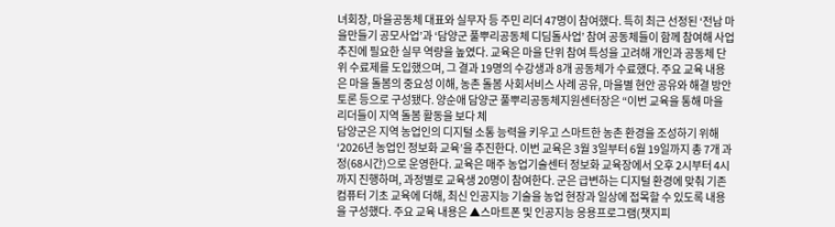녀회장, 마을공동체 대표와 실무자 등 주민 리더 47명이 참여했다. 특히 최근 선정된 ‘전남 마을만들기 공모사업’과 ‘담양군 풀뿌리공동체 디딤돌사업’ 참여 공동체들이 함께 참여해 사업 추진에 필요한 실무 역량을 높였다. 교육은 마을 단위 참여 특성을 고려해 개인과 공동체 단위 수료제를 도입했으며, 그 결과 19명의 수강생과 8개 공동체가 수료했다. 주요 교육 내용은 마을 돌봄의 중요성 이해, 농촌 돌봄 사회서비스 사례 공유, 마을별 현안 공유와 해결 방안 토론 등으로 구성됐다. 양순애 담양군 풀뿌리공동체지원센터장은 “이번 교육을 통해 마을 리더들이 지역 돌봄 활동을 보다 체
담양군은 지역 농업인의 디지털 소통 능력을 키우고 스마트한 농촌 환경을 조성하기 위해 ‘2026년 농업인 정보화 교육’을 추진한다. 이번 교육은 3월 3일부터 6월 19일까지 총 7개 과정(68시간)으로 운영한다. 교육은 매주 농업기술센터 정보화 교육장에서 오후 2시부터 4시까지 진행하며, 과정별로 교육생 20명이 참여한다. 군은 급변하는 디지털 환경에 맞춰 기존 컴퓨터 기초 교육에 더해, 최신 인공지능 기술을 농업 현장과 일상에 접목할 수 있도록 내용을 구성했다. 주요 교육 내용은 ▲스마트폰 및 인공지능 응용프로그램(챗지피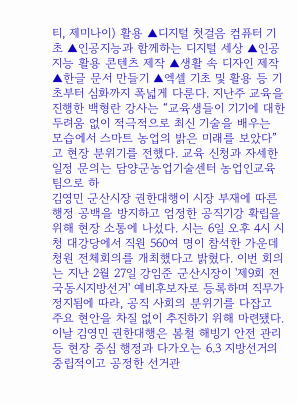티, 제미나이) 활용 ▲디지털 첫걸음 컴퓨터 기초 ▲인공지능과 함께하는 디지털 세상 ▲인공지능 활용 콘텐츠 제작 ▲생활 속 디자인 제작 ▲한글 문서 만들기 ▲엑셀 기초 및 활용 등 기초부터 심화까지 폭넓게 다룬다. 지난주 교육을 진행한 백형란 강사는 “교육생들이 기기에 대한 두려움 없이 적극적으로 최신 기술을 배우는 모습에서 스마트 농업의 밝은 미래를 보았다”고 현장 분위기를 전했다. 교육 신청과 자세한 일정 문의는 담양군농업기술센터 농업인교육팀으로 하
김영민 군산시장 권한대행이 시장 부재에 따른 행정 공백을 방지하고 엄정한 공직기강 확립을 위해 현장 소통에 나섰다. 시는 6일 오후 4시 시청 대강당에서 직원 560여 명이 참석한 가운데 청원 전체회의를 개최했다고 밝혔다. 이번 회의는 지난 2월 27일 강임준 군산시장이 '제9회 전국동시지방선거' 예비후보자로 등록하며 직무가 정지됨에 따라, 공직 사회의 분위기를 다잡고 주요 현안을 차질 없이 추진하기 위해 마련됐다. 이날 김영민 권한대행은 봄철 해빙기 안전 관리 등 현장 중심 행정과 다가오는 6.3 지방선거의 중립적이고 공정한 선거관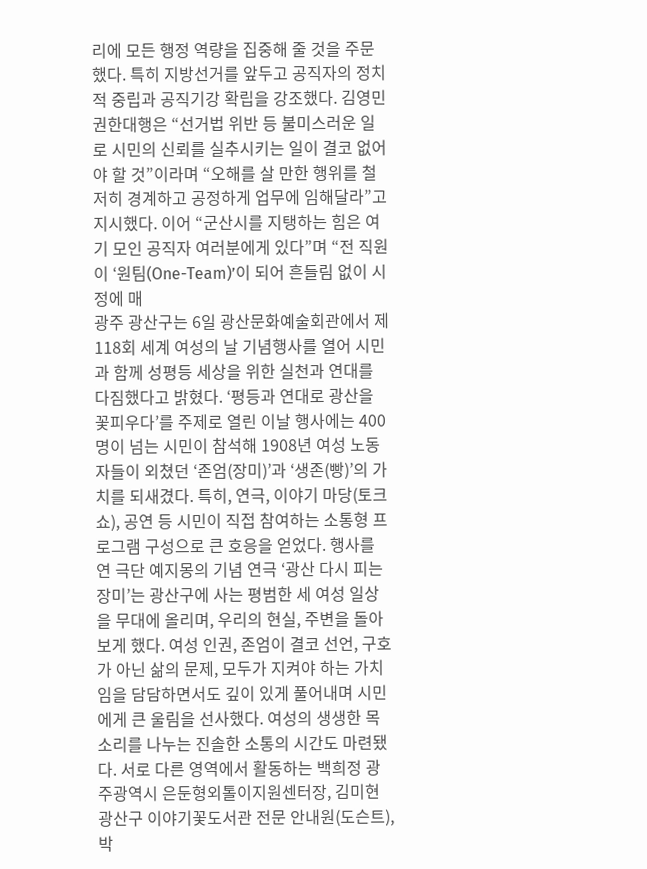리에 모든 행정 역량을 집중해 줄 것을 주문했다. 특히 지방선거를 앞두고 공직자의 정치적 중립과 공직기강 확립을 강조했다. 김영민 권한대행은 “선거법 위반 등 불미스러운 일로 시민의 신뢰를 실추시키는 일이 결코 없어야 할 것”이라며 “오해를 살 만한 행위를 철저히 경계하고 공정하게 업무에 임해달라”고 지시했다. 이어 “군산시를 지탱하는 힘은 여기 모인 공직자 여러분에게 있다”며 “전 직원이 ‘원팀(One-Team)’이 되어 흔들림 없이 시정에 매
광주 광산구는 6일 광산문화예술회관에서 제118회 세계 여성의 날 기념행사를 열어 시민과 함께 성평등 세상을 위한 실천과 연대를 다짐했다고 밝혔다. ‘평등과 연대로 광산을 꽃피우다’를 주제로 열린 이날 행사에는 400명이 넘는 시민이 참석해 1908년 여성 노동자들이 외쳤던 ‘존엄(장미)’과 ‘생존(빵)’의 가치를 되새겼다. 특히, 연극, 이야기 마당(토크쇼), 공연 등 시민이 직접 참여하는 소통형 프로그램 구성으로 큰 호응을 얻었다. 행사를 연 극단 예지몽의 기념 연극 ‘광산 다시 피는 장미’는 광산구에 사는 평범한 세 여성 일상을 무대에 올리며, 우리의 현실, 주변을 돌아보게 했다. 여성 인권, 존엄이 결코 선언, 구호가 아닌 삶의 문제, 모두가 지켜야 하는 가치임을 담담하면서도 깊이 있게 풀어내며 시민에게 큰 울림을 선사했다. 여성의 생생한 목소리를 나누는 진솔한 소통의 시간도 마련됐다. 서로 다른 영역에서 활동하는 백희정 광주광역시 은둔형외톨이지원센터장, 김미현 광산구 이야기꽃도서관 전문 안내원(도슨트), 박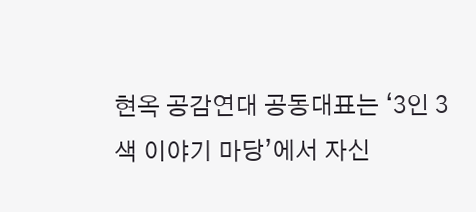현옥 공감연대 공동대표는 ‘3인 3색 이야기 마당’에서 자신